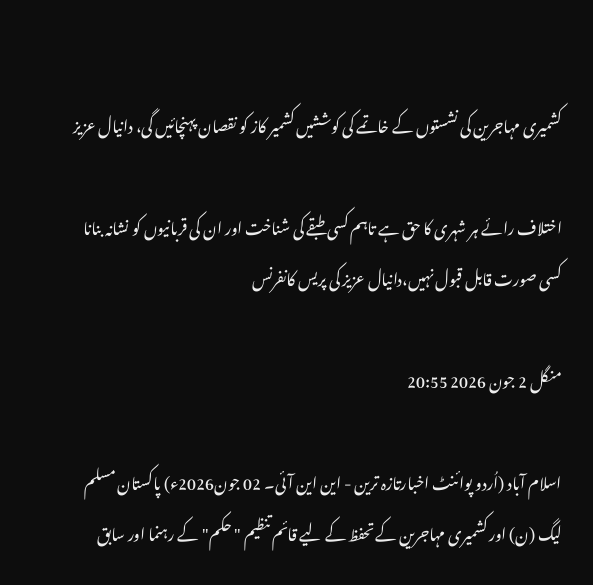کشمیری مہاجرین کی نشستوں کے خاتمے کی کوششیں کشمیر کاز کو نقصان پہنچائیں گی، دانیال عزیز

اختلاف رائے ہر شہری کا حق ہے تاہم کسی طبقے کی شناخت اور ان کی قربانیوں کو نشانہ بنانا کسی صورت قابل قبول نہیں،دانیال عزیز کی پریس کانفرنس

منگل 2 جون 2026 20:55

اسلام آباد (اُردو پوائنٹ اخبارتازہ ترین - این این آئی۔ 02 جون2026ء) پاکستان مسلم لیگ (ن) اور کشمیری مہاجرین کے تحفظ کے لیے قائم تنظیم "حکم" کے رہنما اور سابق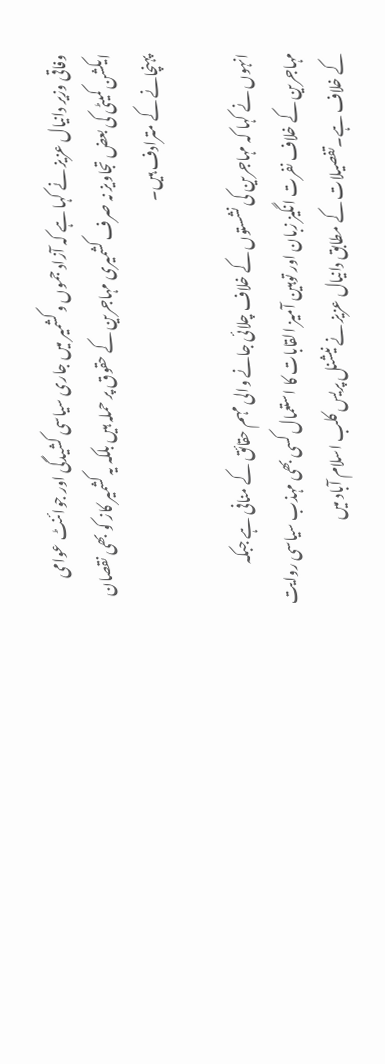وفاقی وزیر دانیال عزیز نے کہا ہے کہ آزاد جموں و کشمیر میں جاری سیاسی کشیدگی اور جوائنٹ عوامی ایکشن کمیٹی کی بعض تجاویز نہ صرف کشمیری مہاجرین کے حقوق پر حملہ ہیں بلکہ یہ کشمیر کاز کو بھی نقصان پہنچانے کے مترادف ہیں۔

انہوں نے کہا کہ مہاجرین کی نشستوں کے خلاف چلائی جانے والی مہم حقائق کے منافی ہے جبکہ مہاجرین کے خلاف نفرت انگیز زبان اور توہین آمیز القابات کا استعمال کسی بھی مہذب سیاسی روایت کے خلاف ہے۔تفصیلات کے مطابق دانیال عزیز نے نیشنل پریس کلب اسلام آباد میں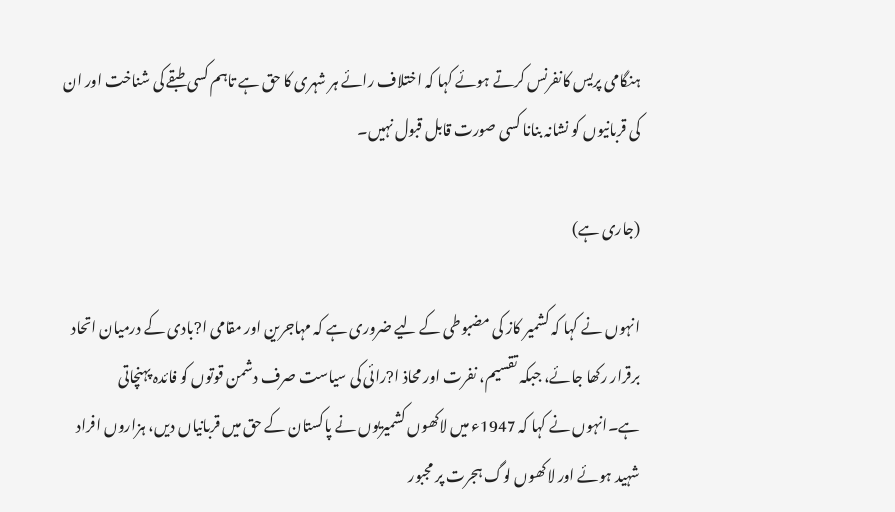ہنگامی پریس کانفرنس کرتے ہوئے کہا کہ اختلاف رائے ہر شہری کا حق ہے تاہم کسی طبقے کی شناخت اور ان کی قربانیوں کو نشانہ بنانا کسی صورت قابل قبول نہیں۔

(جاری ہے)

انہوں نے کہا کہ کشمیر کاز کی مضبوطی کے لیے ضروری ہے کہ مہاجرین اور مقامی ا?بادی کے درمیان اتحاد برقرار رکھا جائے، جبکہ تقسیم، نفرت اور محاذ ا?رائی کی سیاست صرف دشمن قوتوں کو فائدہ پہنچاتی ہے۔انہوں نے کہا کہ 1947ء میں لاکھوں کشمیریوں نے پاکستان کے حق میں قربانیاں دیں، ہزاروں افراد شہید ہوئے اور لاکھوں لوگ ہجرت پر مجبور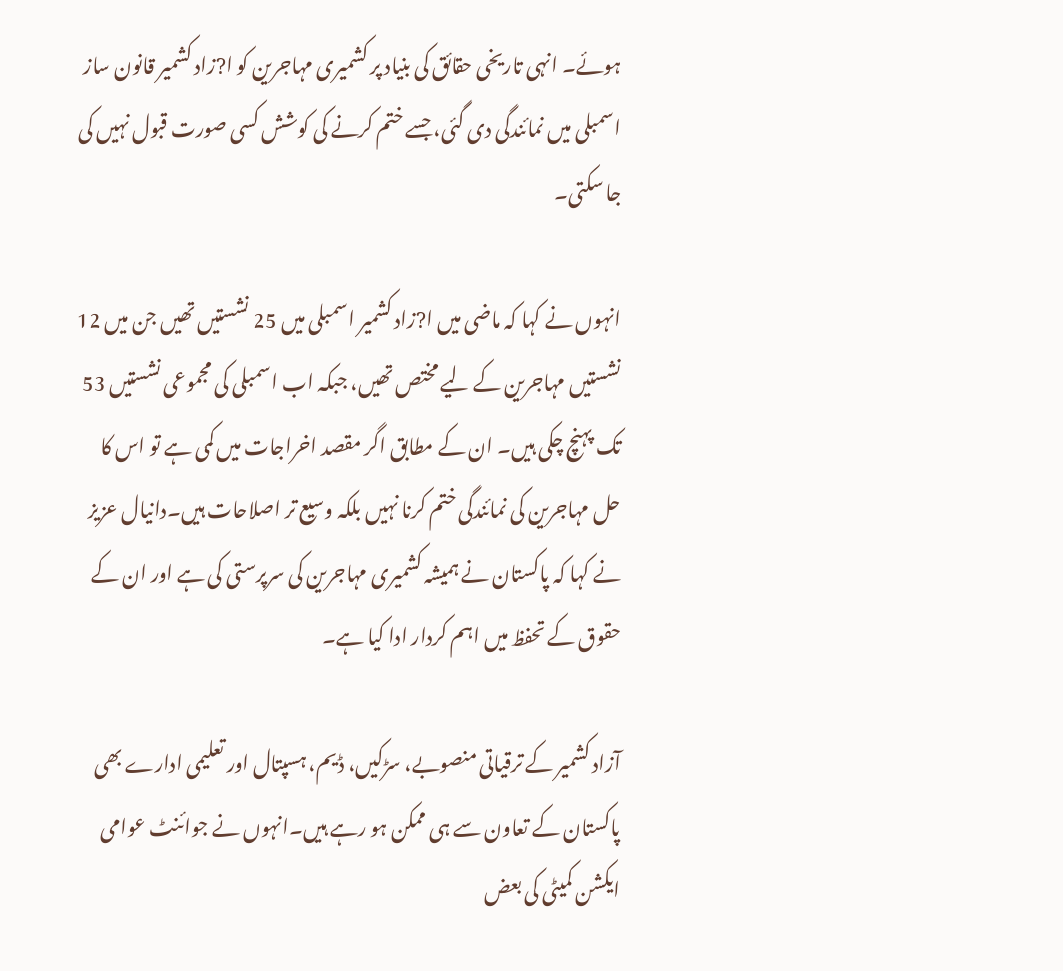ہوئے۔ انہی تاریخی حقائق کی بنیاد پر کشمیری مہاجرین کو ا?زاد کشمیر قانون ساز اسمبلی میں نمائندگی دی گئی، جسے ختم کرنے کی کوشش کسی صورت قبول نہیں کی جا سکتی۔

انہوں نے کہا کہ ماضی میں ا?زاد کشمیر اسمبلی میں 25 نشستیں تھیں جن میں 12 نشستیں مہاجرین کے لیے مختص تھیں، جبکہ اب اسمبلی کی مجموعی نشستیں 53 تک پہنچ چکی ہیں۔ ان کے مطابق اگر مقصد اخراجات میں کمی ہے تو اس کا حل مہاجرین کی نمائندگی ختم کرنا نہیں بلکہ وسیع تر اصلاحات ہیں۔دانیال عزیز نے کہا کہ پاکستان نے ہمیشہ کشمیری مہاجرین کی سرپرستی کی ہے اور ان کے حقوق کے تحفظ میں اہم کردار ادا کیا ہے۔

آزاد کشمیر کے ترقیاتی منصوبے، سڑکیں، ڈیم، ہسپتال اور تعلیمی ادارے بھی پاکستان کے تعاون سے ہی ممکن ہو رہے ہیں۔انہوں نے جوائنٹ عوامی ایکشن کمیٹی کی بعض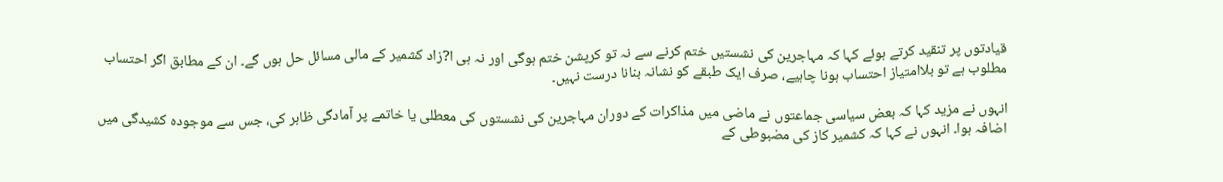قیادتوں پر تنقید کرتے ہوئے کہا کہ مہاجرین کی نشستیں ختم کرنے سے نہ تو کرپشن ختم ہوگی اور نہ ہی ا?زاد کشمیر کے مالی مسائل حل ہوں گے۔ ان کے مطابق اگر احتساب مطلوب ہے تو بلاامتیاز احتساب ہونا چاہیے، صرف ایک طبقے کو نشانہ بنانا درست نہیں۔

انہوں نے مزید کہا کہ بعض سیاسی جماعتوں نے ماضی میں مذاکرات کے دوران مہاجرین کی نشستوں کی معطلی یا خاتمے پر آمادگی ظاہر کی، جس سے موجودہ کشیدگی میں اضافہ ہوا۔ انہوں نے کہا کہ کشمیر کاز کی مضبوطی کے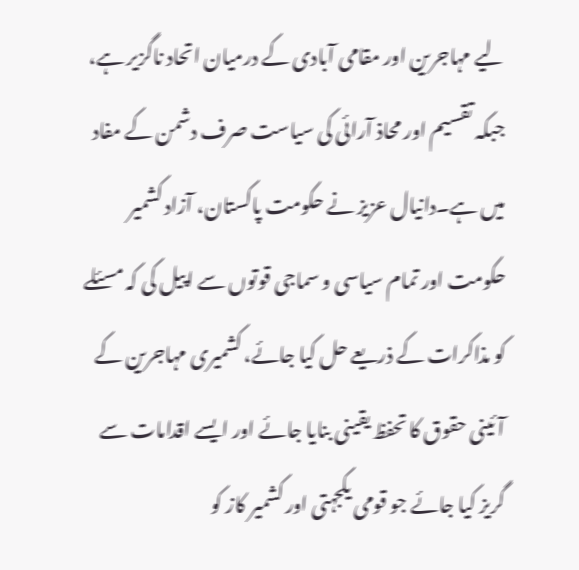لیے مہاجرین اور مقامی آبادی کے درمیان اتحاد ناگزیر ہے، جبکہ تقسیم اور محاذ آرائی کی سیاست صرف دشمن کے مفاد میں ہے۔دانیال عزیز نے حکومت پاکستان، آزاد کشمیر حکومت اور تمام سیاسی و سماجی قوتوں سے اپیل کی کہ مسئلے کو مذاکرات کے ذریعے حل کیا جائے، کشمیری مہاجرین کے آئینی حقوق کا تحفظ یقینی بنایا جائے اور ایسے اقدامات سے گریز کیا جائے جو قومی یکجہتی اور کشمیر کاز کو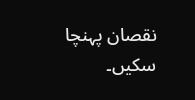نقصان پہنچا سکیں۔